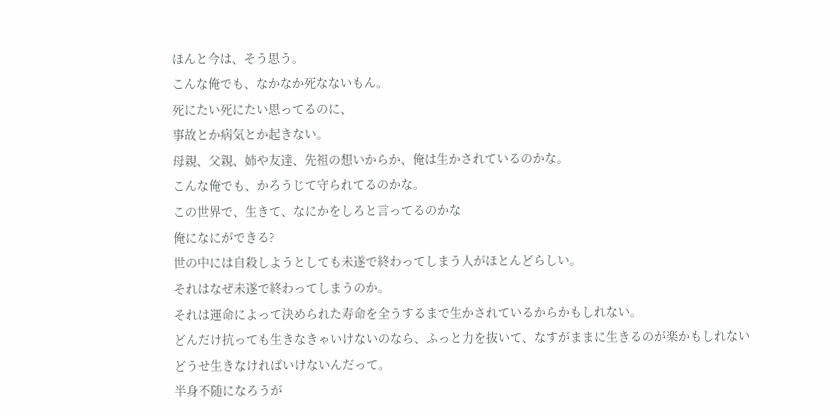ほんと今は、そう思う。
こんな俺でも、なかなか死なないもん。
死にたい死にたい思ってるのに、
事故とか病気とか起きない。
母親、父親、姉や友達、先祖の想いからか、俺は生かされているのかな。
こんな俺でも、かろうじて守られてるのかな。
この世界で、生きて、なにかをしろと言ってるのかな
俺になにができる?
世の中には自殺しようとしても未遂で終わってしまう人がほとんどらしい。
それはなぜ未遂で終わってしまうのか。
それは運命によって決められた寿命を全うするまで生かされているからかもしれない。
どんだけ抗っても生きなきゃいけないのなら、ふっと力を抜いて、なすがままに生きるのが楽かもしれない
どうせ生きなければいけないんだって。
半身不随になろうが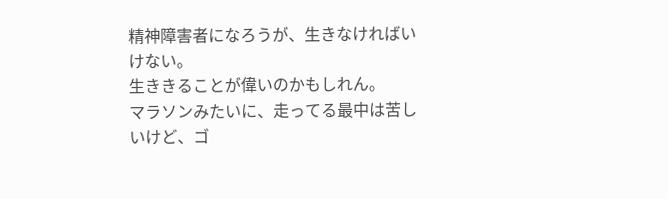精神障害者になろうが、生きなければいけない。
生ききることが偉いのかもしれん。
マラソンみたいに、走ってる最中は苦しいけど、ゴ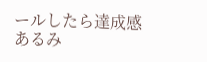ールしたら達成感あるみ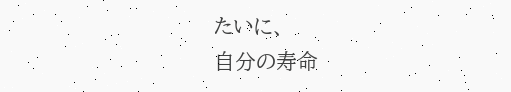たいに、
自分の寿命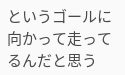というゴールに向かって走ってるんだと思う